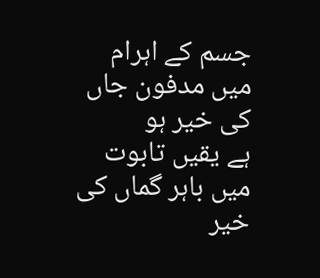جسم کے اہرام میں مدفون جاں کی خیر ہو
ہے یقیں تابوت میں باہر گماں کی خیر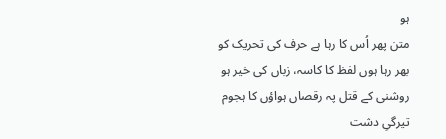ہو
متن پھر اُس کا رہا ہے حرف کی تحریک کو
بھر رہا ہوں لفظ کا کاسہ، زباں کی خیر ہو
روشنی کے قتل پہ رقصاں ہواؤں کا ہجوم
تیرگیِ دشت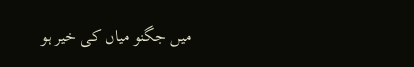میں جگنو میاں کی خیر ہو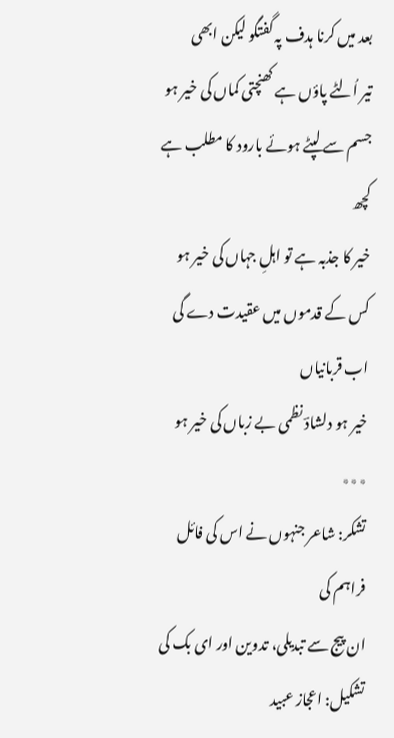بعد میں کرنا ہدف پہ گفتگو لیکن ابھی
تیر اُلٹے پاؤں ہے کھنچتی کماں کی خیر ہو
جسم سے لپٹے ہوئے بارود کا مطلب ہے کچھ
خیر کا جذبہ ہے تو اہلِ جہاں کی خیر ہو
کس کے قدموں میں عقیدت دے گی اب قربانیاں
خیر ہو دلشادؔ نظمی بے زباں کی خیر ہو
٭٭٭
تشکر: شاعر جنہوں نے اس کی فائل فراہم کی
ان پیج سے تبدیلی، تدوین اور ای بک کی تشکیل: اعجاز عبید